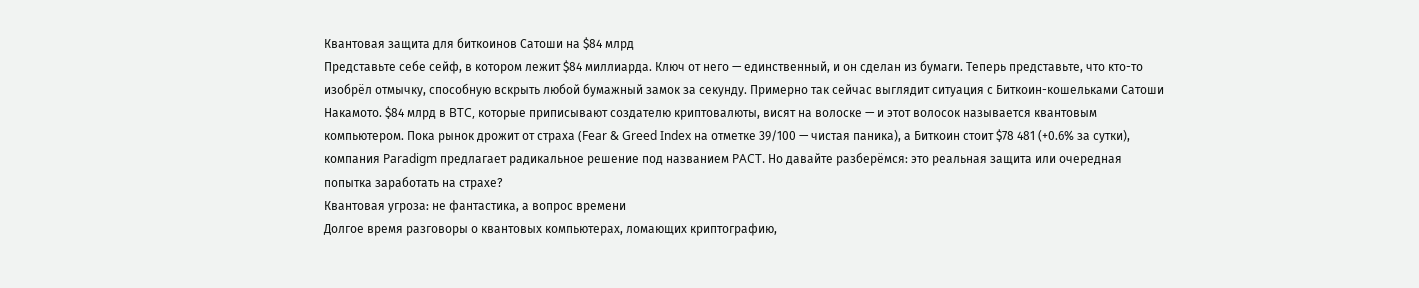Квантовая защита для биткоинов Сатоши на $84 млрд
Представьте себе сейф, в котором лежит $84 миллиарда. Ключ от него — единственный, и он сделан из бумаги. Теперь представьте, что кто-то изобрёл отмычку, способную вскрыть любой бумажный замок за секунду. Примерно так сейчас выглядит ситуация с Биткоин-кошельками Сатоши Накамото. $84 млрд в BTC, которые приписывают создателю криптовалюты, висят на волоске — и этот волосок называется квантовым компьютером. Пока рынок дрожит от страха (Fear & Greed Index на отметке 39/100 — чистая паника), а Биткоин стоит $78 481 (+0.6% за сутки), компания Paradigm предлагает радикальное решение под названием PACT. Но давайте разберёмся: это реальная защита или очередная попытка заработать на страхе?
Квантовая угроза: не фантастика, а вопрос времени
Долгое время разговоры о квантовых компьютерах, ломающих криптографию,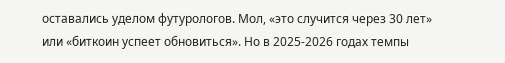оставались уделом футурологов. Мол, «это случится через 30 лет» или «биткоин успеет обновиться». Но в 2025-2026 годах темпы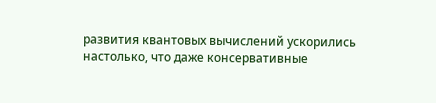развития квантовых вычислений ускорились настолько, что даже консервативные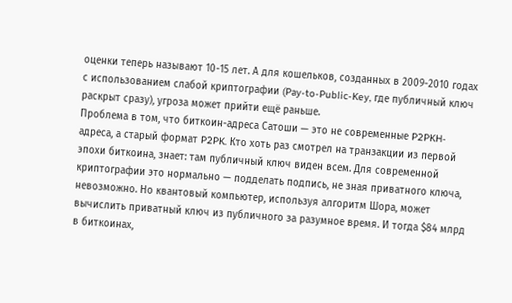оценки теперь называют 10-15 лет. А для кошельков, созданных в 2009-2010 годах с использованием слабой криптографии (Pay-to-Public-Key, где публичный ключ раскрыт сразу), угроза может прийти ещё раньше.
Проблема в том, что биткоин-адреса Сатоши — это не современные P2PKH-адреса, а старый формат P2PK. Кто хоть раз смотрел на транзакции из первой эпохи биткоина, знает: там публичный ключ виден всем. Для современной криптографии это нормально — подделать подпись, не зная приватного ключа, невозможно. Но квантовый компьютер, используя алгоритм Шора, может вычислить приватный ключ из публичного за разумное время. И тогда $84 млрд в биткоинах,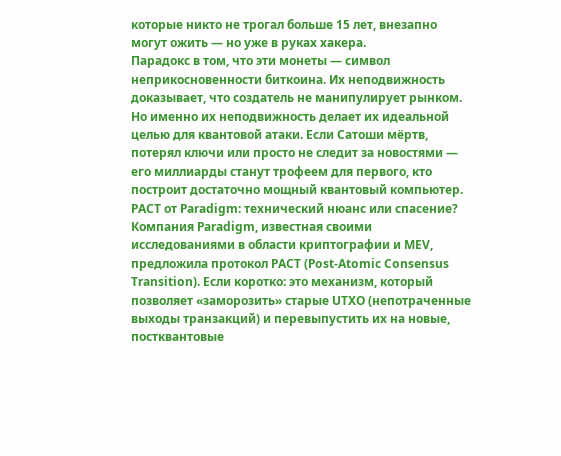которые никто не трогал больше 15 лет, внезапно могут ожить — но уже в руках хакера.
Парадокс в том, что эти монеты — символ неприкосновенности биткоина. Их неподвижность доказывает, что создатель не манипулирует рынком. Но именно их неподвижность делает их идеальной целью для квантовой атаки. Если Сатоши мёртв, потерял ключи или просто не следит за новостями — его миллиарды станут трофеем для первого, кто построит достаточно мощный квантовый компьютер.
PACT от Paradigm: технический нюанс или спасение?
Компания Paradigm, известная своими исследованиями в области криптографии и MEV, предложила протокол PACT (Post-Atomic Consensus Transition). Если коротко: это механизм, который позволяет «заморозить» старые UTXO (непотраченные выходы транзакций) и перевыпустить их на новые, постквантовые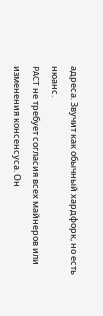адреса. Звучит как обычный хардфорк, но есть нюанс.
PACT не требует согласия всех майнеров или изменения консенсуса. Он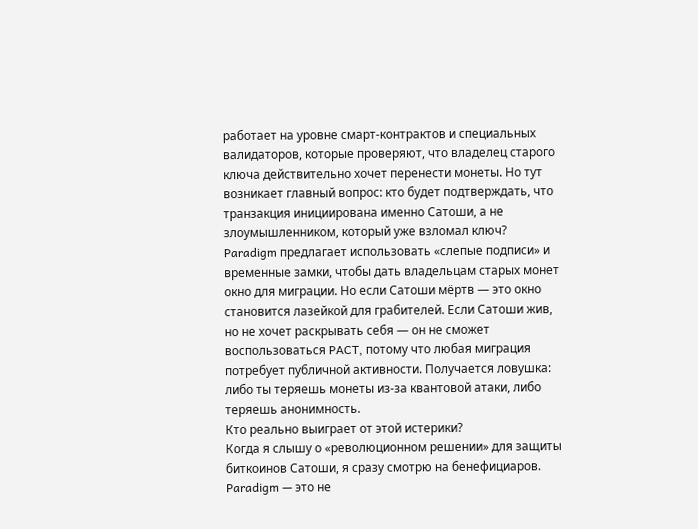работает на уровне смарт-контрактов и специальных валидаторов, которые проверяют, что владелец старого ключа действительно хочет перенести монеты. Но тут возникает главный вопрос: кто будет подтверждать, что транзакция инициирована именно Сатоши, а не злоумышленником, который уже взломал ключ?
Paradigm предлагает использовать «слепые подписи» и временные замки, чтобы дать владельцам старых монет окно для миграции. Но если Сатоши мёртв — это окно становится лазейкой для грабителей. Если Сатоши жив, но не хочет раскрывать себя — он не сможет воспользоваться PACT, потому что любая миграция потребует публичной активности. Получается ловушка: либо ты теряешь монеты из-за квантовой атаки, либо теряешь анонимность.
Кто реально выиграет от этой истерики?
Когда я слышу о «революционном решении» для защиты биткоинов Сатоши, я сразу смотрю на бенефициаров. Paradigm — это не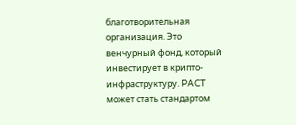благотворительная организация. Это венчурный фонд, который инвестирует в крипто-инфраструктуру. PACT может стать стандартом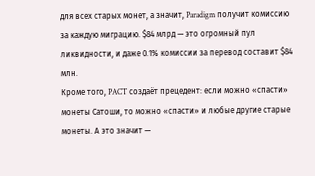для всех старых монет, а значит, Paradigm получит комиссию за каждую миграцию. $84 млрд — это огромный пул ликвидности, и даже 0.1% комиссии за перевод составит $84 млн.
Кроме того, PACT создаёт прецедент: если можно «спасти» монеты Сатоши, то можно «спасти» и любые другие старые монеты. А это значит —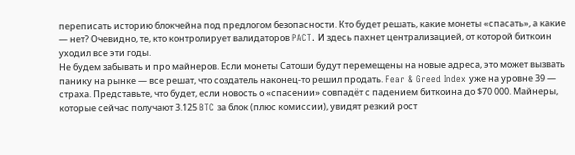переписать историю блокчейна под предлогом безопасности. Кто будет решать, какие монеты «спасать», а какие — нет? Очевидно, те, кто контролирует валидаторов PACT. И здесь пахнет централизацией, от которой биткоин уходил все эти годы.
Не будем забывать и про майнеров. Если монеты Сатоши будут перемещены на новые адреса, это может вызвать панику на рынке — все решат, что создатель наконец-то решил продать. Fear & Greed Index уже на уровне 39 — страха. Представьте, что будет, если новость о «спасении» совпадёт с падением биткоина до $70 000. Майнеры, которые сейчас получают 3.125 BTC за блок (плюс комиссии), увидят резкий рост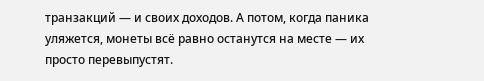транзакций — и своих доходов. А потом, когда паника уляжется, монеты всё равно останутся на месте — их просто перевыпустят.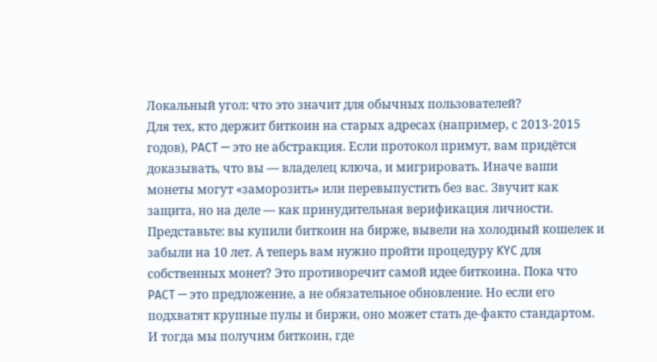Локальный угол: что это значит для обычных пользователей?
Для тех, кто держит биткоин на старых адресах (например, с 2013-2015 годов), PACT — это не абстракция. Если протокол примут, вам придётся доказывать, что вы — владелец ключа, и мигрировать. Иначе ваши монеты могут «заморозить» или перевыпустить без вас. Звучит как защита, но на деле — как принудительная верификация личности.
Представьте: вы купили биткоин на бирже, вывели на холодный кошелек и забыли на 10 лет. А теперь вам нужно пройти процедуру KYC для собственных монет? Это противоречит самой идее биткоина. Пока что PACT — это предложение, а не обязательное обновление. Но если его подхватят крупные пулы и биржи, оно может стать де-факто стандартом. И тогда мы получим биткоин, где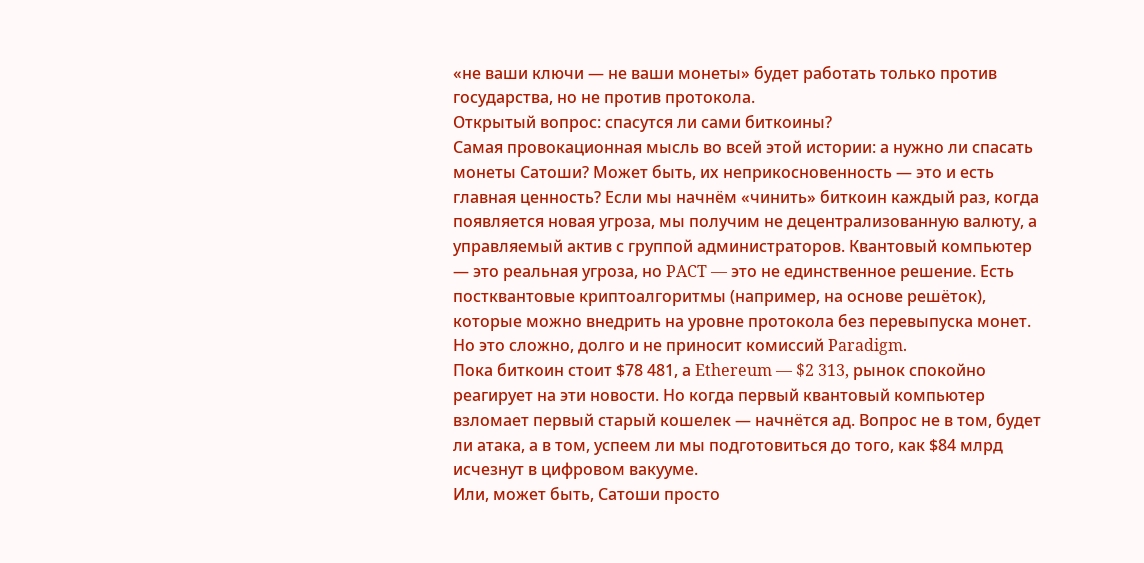«не ваши ключи — не ваши монеты» будет работать только против государства, но не против протокола.
Открытый вопрос: спасутся ли сами биткоины?
Самая провокационная мысль во всей этой истории: а нужно ли спасать монеты Сатоши? Может быть, их неприкосновенность — это и есть главная ценность? Если мы начнём «чинить» биткоин каждый раз, когда появляется новая угроза, мы получим не децентрализованную валюту, а управляемый актив с группой администраторов. Квантовый компьютер — это реальная угроза, но PACT — это не единственное решение. Есть постквантовые криптоалгоритмы (например, на основе решёток), которые можно внедрить на уровне протокола без перевыпуска монет. Но это сложно, долго и не приносит комиссий Paradigm.
Пока биткоин стоит $78 481, а Ethereum — $2 313, рынок спокойно реагирует на эти новости. Но когда первый квантовый компьютер взломает первый старый кошелек — начнётся ад. Вопрос не в том, будет ли атака, а в том, успеем ли мы подготовиться до того, как $84 млрд исчезнут в цифровом вакууме.
Или, может быть, Сатоши просто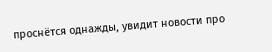проснётся однажды, увидит новости про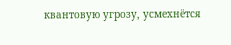квантовую угрозу, усмехнётся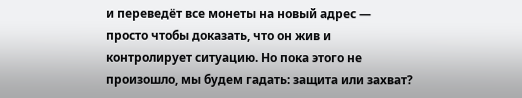и переведёт все монеты на новый адрес — просто чтобы доказать, что он жив и контролирует ситуацию. Но пока этого не произошло, мы будем гадать: защита или захват?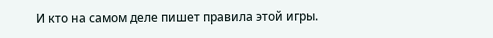И кто на самом деле пишет правила этой игры.